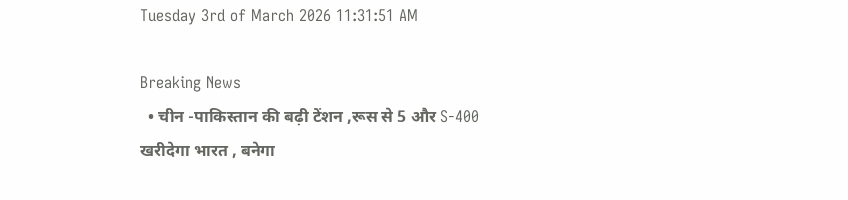Tuesday 3rd of March 2026 11:31:51 AM

Breaking News
  • चीन -पाकिस्तान की बढ़ी टेंशन ,रूस से 5 और S-400 खरीदेगा भारत , बनेगा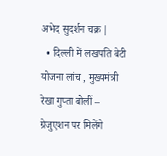अभेद सुदर्शन चक्र |
  • दिल्ली में लखपति बेटी योजना लांच , मुख्यमंत्री रेखा गुप्ता बोलीं – ग्रेजुएशन पर मिलेंगे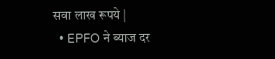सवा लाख रूपये |
  • EPFO ने ब्याज दर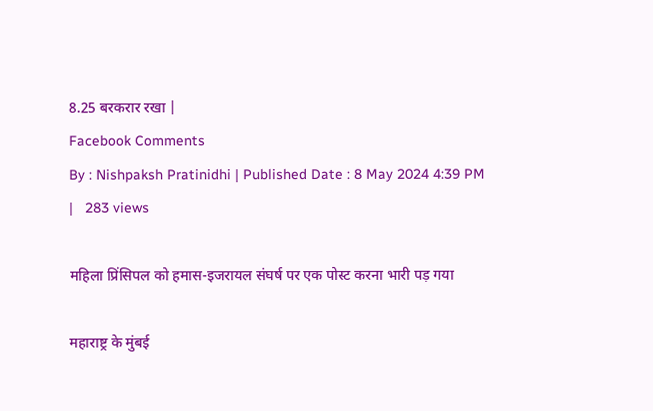8.25 बरकरार रखा |
Facebook Comments
By : Nishpaksh Pratinidhi | Published Date : 8 May 2024 4:39 PM |   283 views

महिला प्रिंसिपल को हमास-इजरायल संघर्ष पर एक पोस्ट करना भारी पड़ गया

महाराष्ट्र के मुंबई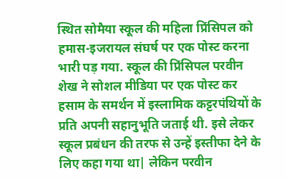स्थित सोमैया स्कूल की महिला प्रिंसिपल को हमास-इजरायल संघर्ष पर एक पोस्ट करना भारी पड़ गया. स्कूल की प्रिंसिपल परवीन शेख ने सोशल मीडिया पर एक पोस्ट कर हसाम के समर्थन में इस्लामिक कट्टरपंथियों के प्रति अपनी सहानुभूति जताई थी. इसे लेकर स्कूल प्रबंधन की तरफ से उन्हें इस्तीफा देने के लिए कहा गया था| लेकिन परवीन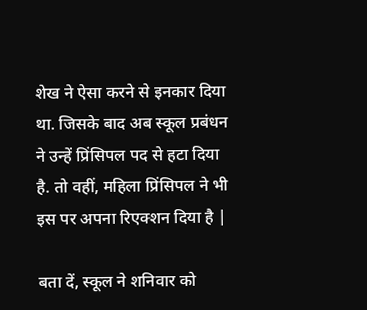शेख ने ऐसा करने से इनकार दिया था. जिसके बाद अब स्कूल प्रबंधन ने उन्हें प्रिंसिपल पद से हटा दिया है. तो वहीं, महिला प्रिंसिपल ने भी इस पर अपना रिएक्शन दिया है |

बता दें, स्कूल ने शनिवार को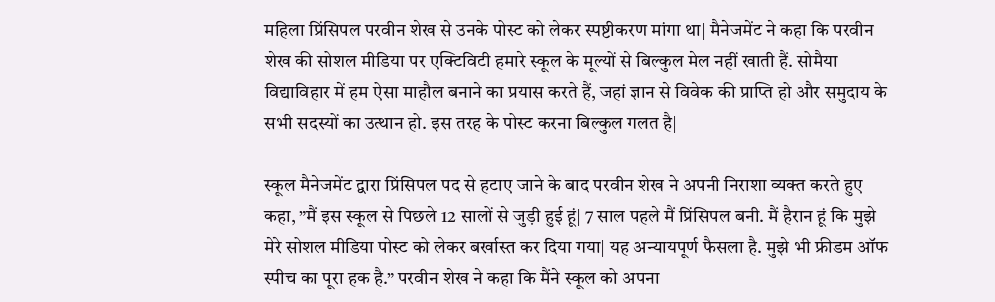महिला प्रिंसिपल परवीन शेख से उनके पोस्ट को लेकर स्पष्टीकरण मांगा था| मैनेजमेंट ने कहा कि परवीन शेख की सोशल मीडिया पर एक्टिविटी हमारे स्कूल के मूल्यों से बिल्कुल मेल नहीं खाती हैं. सोमैया विद्याविहार में हम ऐसा माहौल बनाने का प्रयास करते हैं, जहां ज्ञान से विवेक की प्राप्ति हो और समुदाय के सभी सदस्यों का उत्थान हो. इस तरह के पोस्ट करना बिल्कुल गलत है|

स्कूल मैनेजमेंट द्वारा प्रिंसिपल पद से हटाए जाने के बाद परवीन शेख ने अपनी निराशा व्यक्त करते हुए कहा, ”मैं इस स्कूल से पिछले 12 सालों से जुड़ी हुई हूं| 7 साल पहले मैं प्रिंसिपल बनी. मैं हैरान हूं कि मुझे मेरे सोशल मीडिया पोस्ट को लेकर बर्खास्त कर दिया गया| यह अन्यायपूर्ण फैसला है. मुझे भी फ्रीडम ऑफ स्पीच का पूरा हक है.” परवीन शेख ने कहा कि मैंने स्कूल को अपना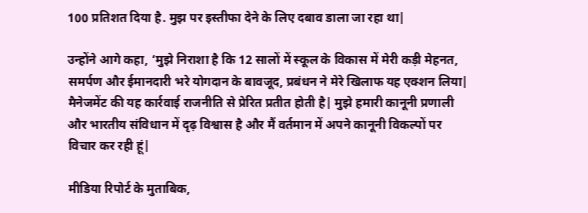100 प्रतिशत दिया है. मुझ पर इस्तीफा देने के लिए दबाव डाला जा रहा था|

उन्होंने आगे कहा, ‘मुझे निराशा है कि 12 सालों में स्कूल के विकास में मेरी कड़ी मेहनत, समर्पण और ईमानदारी भरे योगदान के बावजूद, प्रबंधन ने मेरे खिलाफ यह एक्शन लिया| मैनेजमेंट की यह कार्रवाई राजनीति से प्रेरित प्रतीत होती है| मुझे हमारी कानूनी प्रणाली और भारतीय संविधान में दृढ़ विश्वास है और मैं वर्तमान में अपने कानूनी विकल्पों पर विचार कर रही हूं|

मीडिया रिपोर्ट के मुताबिक,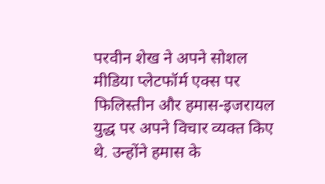परवीन शेख ने अपने सोशल मीडिया प्लेटफॉर्म एक्स पर फिलिस्तीन और हमास-इजरायल युद्ध पर अपने विचार व्यक्त किए थे. उन्होंने हमास के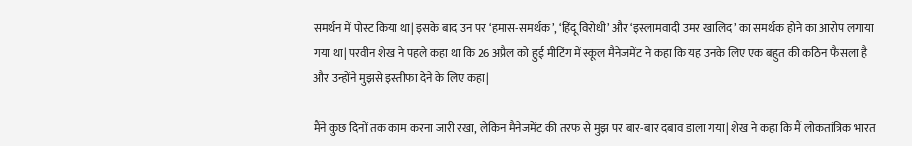समर्थन में पोस्ट किया था| इसके बाद उन पर ‘हमास-समर्थक’, ‘हिंदू विरोधी’ और ‘इस्लामवादी उमर खालिद’ का समर्थक होने का आरोप लगाया गया था| परवीन शेख ने पहले कहा था कि 26 अप्रैल को हुई मीटिंग में स्कूल मैनेजमेंट ने कहा कि यह उनके लिए एक बहुत की कठिन फैसला है और उन्होंने मुझसे इस्तीफा देने के लिए कहा|

मैंने कुछ दिनों तक काम करना जारी रखा, लेकिन मैनेजमेंट की तरफ से मुझ पर बार-बार दबाव डाला गया| शेख ने कहा कि मैं लोकतांत्रिक भारत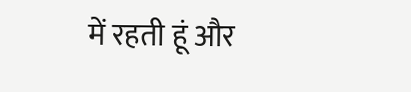में रहती हूं और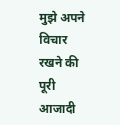मुझे अपने विचार रखने की पूरी आजादी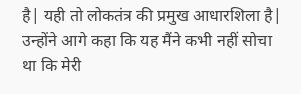है| यही तो लोकतंत्र की प्रमुख आधारशिला है| उन्होंने आगे कहा कि यह मैंने कभी नहीं सोचा था कि मेरी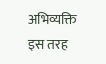अभिव्यक्ति इस तरह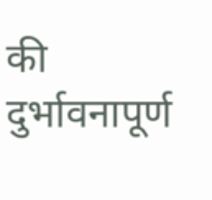की दुर्भावनापूर्ण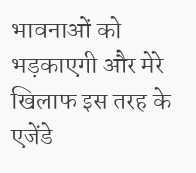भावनाओं को भड़काएगी और मेरे खिलाफ इस तरह के एजेंडे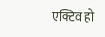एक्टिव हो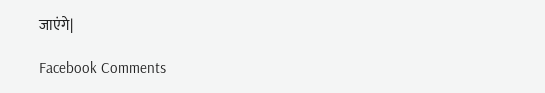जाएंगे|

Facebook Comments